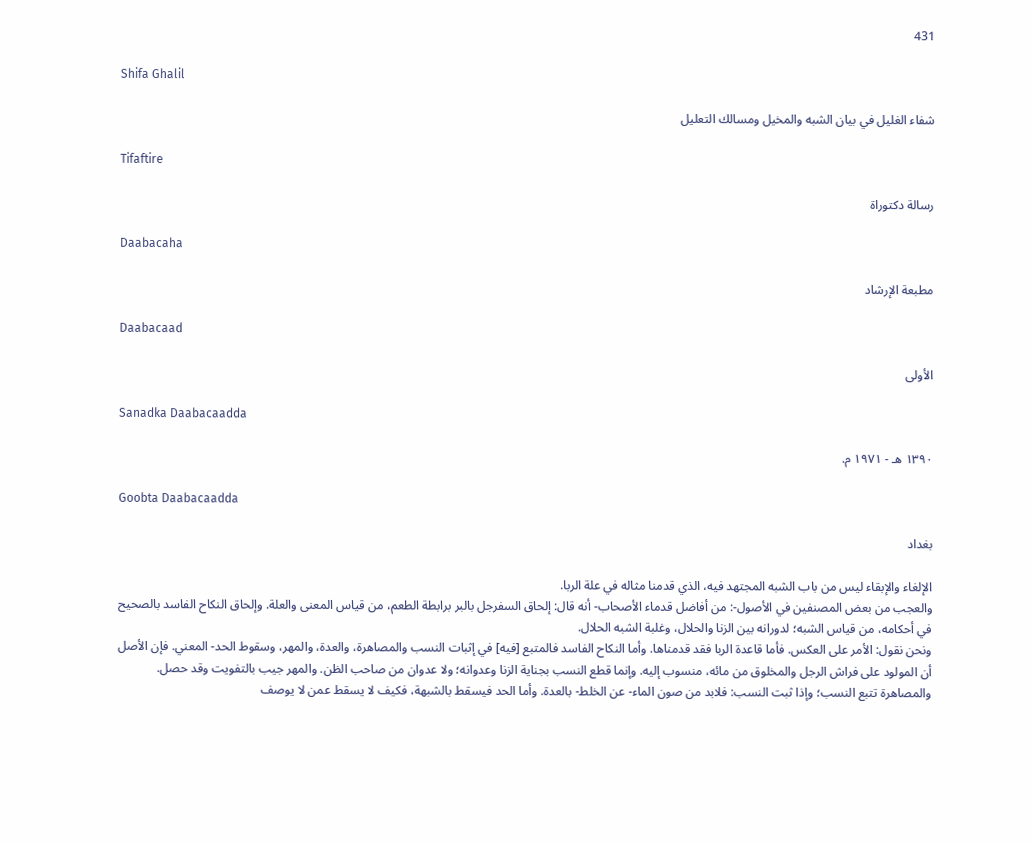431

Shifa Ghalil

شفاء الغليل في بيان الشبه والمخيل ومسالك التعليل

Tifaftire

رسالة دكتوراة

Daabacaha

مطبعة الإرشاد

Daabacaad

الأولى

Sanadka Daabacaadda

١٣٩٠ هـ - ١٩٧١ م.

Goobta Daabacaadda

بغداد

الإلغاء والإبقاء ليس من باب الشبه المجتهد فيه، الذي قدمنا مثاله في علة الربا.
والعجب من بعض المصنفين في الأصول-: من أفاضل قدماء الأصحاب- أنه قال: إلحاق السفرجل بالبر برابطة الطعم، من قياس المعنى والعلة. وإلحاق النكاح الفاسد بالصحيح في أحكامه، من قياس الشبه؛ لدورانه بين الزنا والحلال، وغلبة الشبه الحلال.
ونحن نقول: الأمر على العكس. فأما قاعدة الربا فقد قدمناها. وأما النكاح الفاسد فالمتبع [فيه] في إثبات النسب والمصاهرة، والعدة، والمهر، وسقوط الحد- المعني. فإن الأصل أن المولود على فراش الرجل والمخلوق من مائه، منسوب إليه. وإنما قطع النسب بجناية الزنا وعدوانه؛ ولا عدوان من صاحب الظن. والمهر جيب بالتفويت وقد حصل. والمصاهرة تتبع النسب؛ وإذا ثبت النسب: فلابد من صون الماء- عن الخلط- بالعدة. وأما الحد فيسقط بالشبهة، فكيف لا يسقط عمن لا يوصف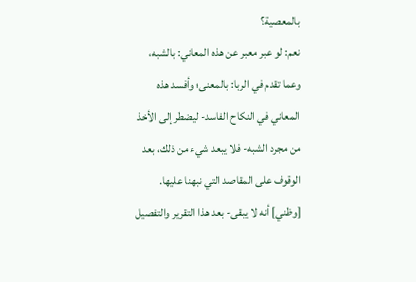بالمعصية؟
نعم: لو عبر معبر عن هذه المعاني: بالشبه، وعما تقدم في الربا: بالمعنى؛ وأفسد هذه المعاني في النكاح الفاسد- ليضطر إلى الأخذ من مجرد الشبه- فلا يبعد شيء من ذلك، بعد الوقوف على المقاصد التي نبهنا عليها.
[وظني] أنه لا يبقى- بعد هذا التقرير والتفصيل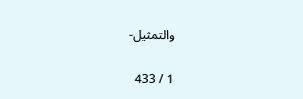والتمثيل-

1 / 433